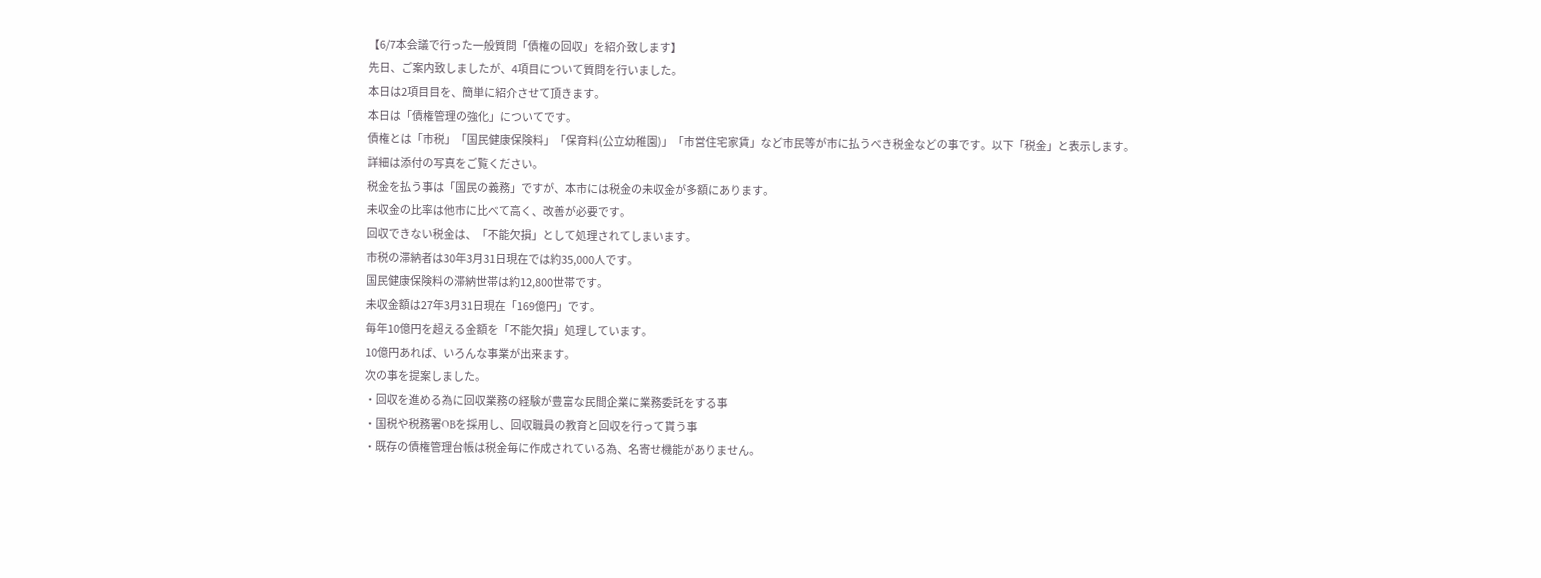【6/7本会議で行った一般質問「債権の回収」を紹介致します】
先日、ご案内致しましたが、4項目について質問を行いました。
本日は2項目目を、簡単に紹介させて頂きます。
本日は「債権管理の強化」についてです。
債権とは「市税」「国民健康保険料」「保育料(公立幼稚園)」「市営住宅家賃」など市民等が市に払うべき税金などの事です。以下「税金」と表示します。
詳細は添付の写真をご覧ください。
税金を払う事は「国民の義務」ですが、本市には税金の未収金が多額にあります。
未収金の比率は他市に比べて高く、改善が必要です。
回収できない税金は、「不能欠損」として処理されてしまいます。
市税の滞納者は30年3月31日現在では約35,000人です。
国民健康保険料の滞納世帯は約12,800世帯です。
未収金額は27年3月31日現在「169億円」です。
毎年10億円を超える金額を「不能欠損」処理しています。
10億円あれば、いろんな事業が出来ます。
次の事を提案しました。
・回収を進める為に回収業務の経験が豊富な民間企業に業務委託をする事
・国税や税務署OBを採用し、回収職員の教育と回収を行って貰う事
・既存の債権管理台帳は税金毎に作成されている為、名寄せ機能がありません。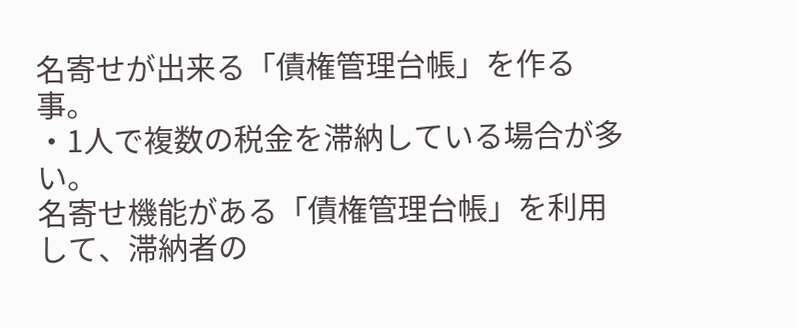名寄せが出来る「債権管理台帳」を作る事。
・1人で複数の税金を滞納している場合が多い。
名寄せ機能がある「債権管理台帳」を利用して、滞納者の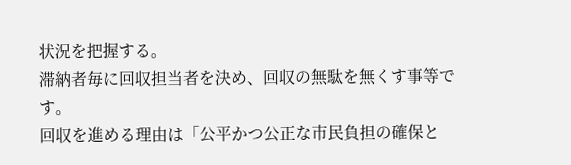状況を把握する。
滞納者毎に回収担当者を決め、回収の無駄を無くす事等です。
回収を進める理由は「公平かつ公正な市民負担の確保と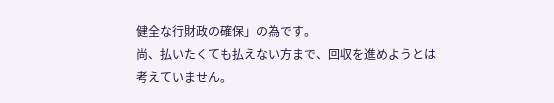健全な行財政の確保」の為です。
尚、払いたくても払えない方まで、回収を進めようとは考えていません。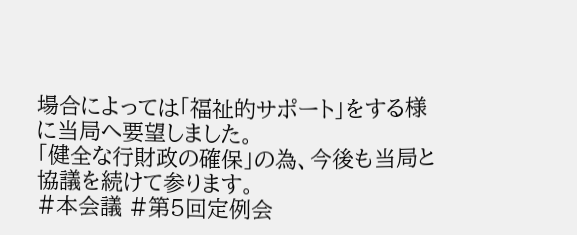場合によっては「福祉的サポート」をする様に当局へ要望しました。
「健全な行財政の確保」の為、今後も当局と協議を続けて参ります。
#本会議 #第5回定例会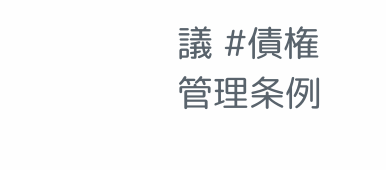議 #債権管理条例